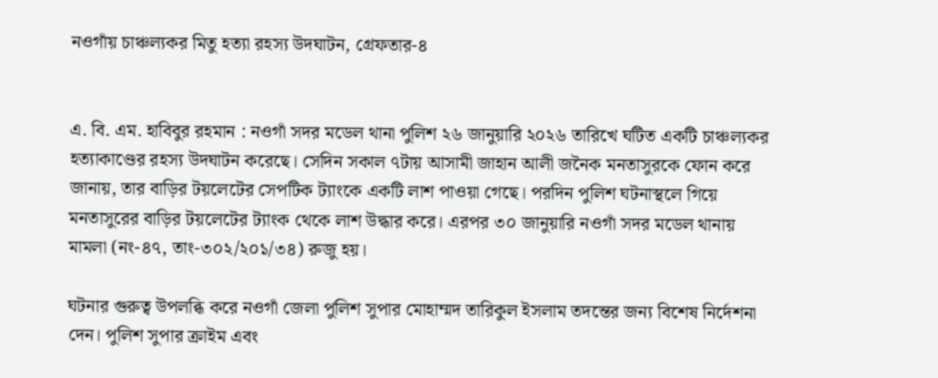নওগাঁয় চাঞ্চল্যকর মিতু হত্যা রহস্য উদঘাটন, গ্রেফতার-৪


এ. বি. এম. হাবিবুর রহমান : নওগাঁ সদর মডেল থানা পুলিশ ২৬ জানুয়ারি ২০২৬ তারিখে ঘটিত একটি চাঞ্চল্যকর হত্যাকাণ্ডের রহস্য উদঘাটন করেছে। সেদিন সকাল ৭টায় আসামী জাহান আলী জনৈক মনতাসুরকে ফোন করে জানায়, তার বাড়ির টয়লেটের সেপটিক ট্যাংকে একটি লাশ পাওয়া গেছে। পরদিন পুলিশ ঘটনাস্থলে গিয়ে মনতাসুরের বাড়ির টয়লেটের ট্যাংক থেকে লাশ উদ্ধার করে। এরপর ৩০ জানুয়ারি নওগাঁ সদর মডেল থানায় মামলা (নং-৪৭, তাং-৩০২/২০১/৩৪) রুজু হয়।

ঘটনার গুরুত্ব উপলব্ধি করে নওগাঁ জেলা পুলিশ সুপার মোহাম্মদ তারিকুল ইসলাম তদন্তের জন্য বিশেষ নির্দেশনা দেন। পুলিশ সুপার ক্রাইম এবং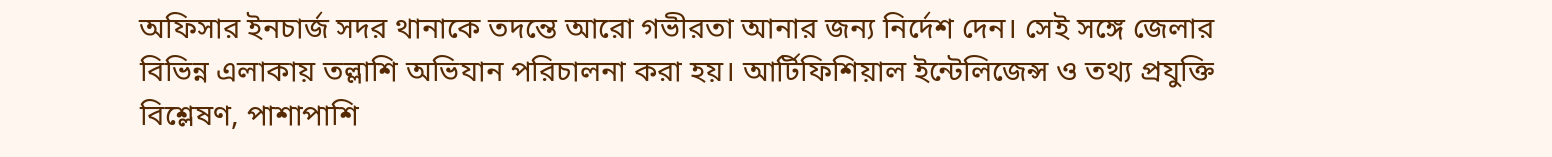অফিসার ইনচার্জ সদর থানাকে তদন্তে আরো গভীরতা আনার জন্য নির্দেশ দেন। সেই সঙ্গে জেলার বিভিন্ন এলাকায় তল্লাশি অভিযান পরিচালনা করা হয়। আর্টিফিশিয়াল ইন্টেলিজেন্স ও তথ্য প্রযুক্তি বিশ্লেষণ, পাশাপাশি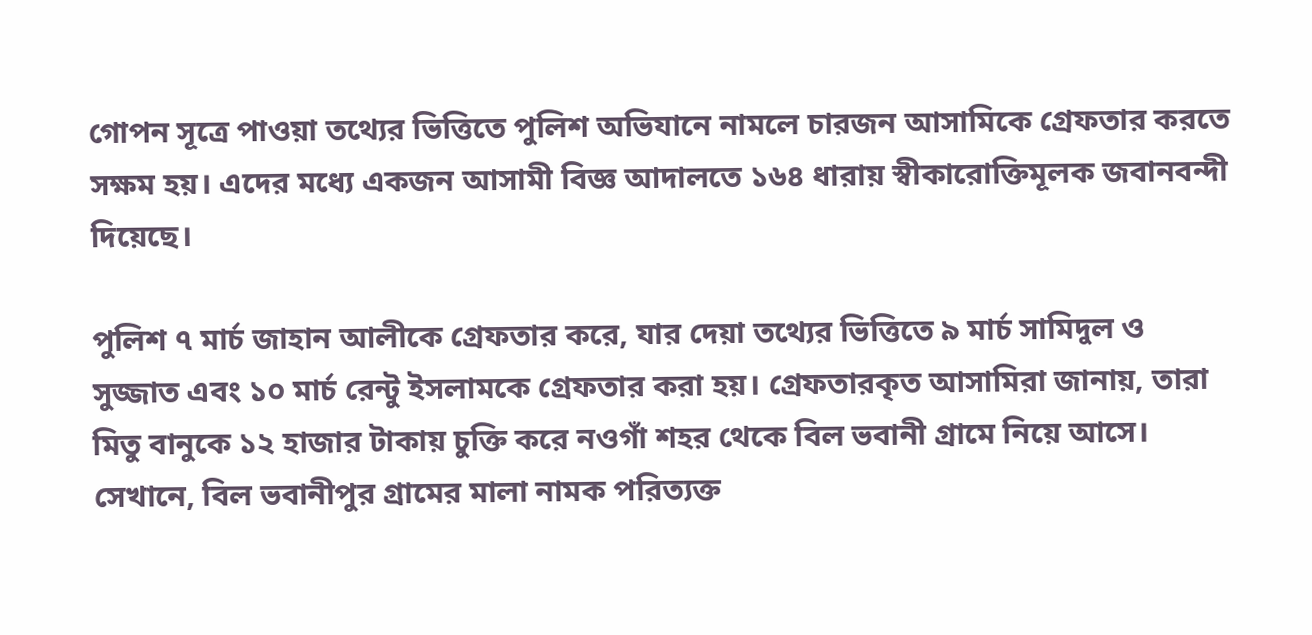গোপন সূত্রে পাওয়া তথ্যের ভিত্তিতে পুলিশ অভিযানে নামলে চারজন আসামিকে গ্রেফতার করতে সক্ষম হয়। এদের মধ্যে একজন আসামী বিজ্ঞ আদালতে ১৬৪ ধারায় স্বীকারোক্তিমূলক জবানবন্দী দিয়েছে।

পুলিশ ৭ মার্চ জাহান আলীকে গ্রেফতার করে, যার দেয়া তথ্যের ভিত্তিতে ৯ মার্চ সামিদুল ও সুজ্জাত এবং ১০ মার্চ রেন্টু ইসলামকে গ্রেফতার করা হয়। গ্রেফতারকৃত আসামিরা জানায়, তারা মিতু বানুকে ১২ হাজার টাকায় চুক্তি করে নওগাঁ শহর থেকে বিল ভবানী গ্রামে নিয়ে আসে। সেখানে, বিল ভবানীপুর গ্রামের মালা নামক পরিত্যক্ত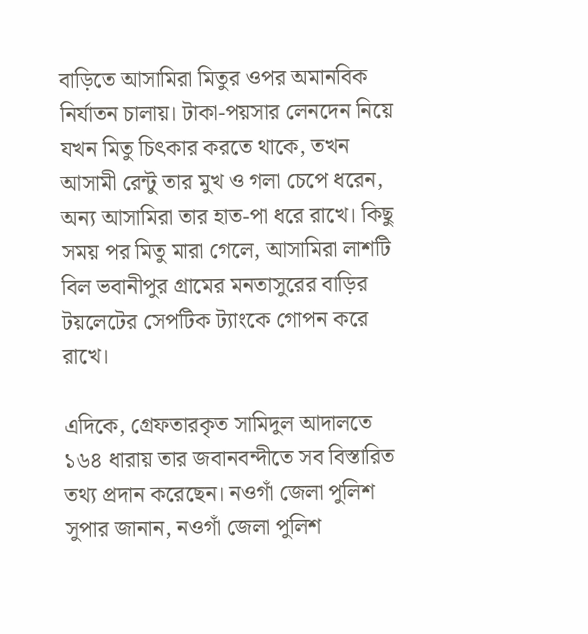বাড়িতে আসামিরা মিতুর ওপর অমানবিক নির্যাতন চালায়। টাকা-পয়সার লেনদেন নিয়ে যখন মিতু চিৎকার করতে থাকে, তখন আসামী রেন্টু তার মুখ ও গলা চেপে ধরেন, অন্য আসামিরা তার হাত-পা ধরে রাখে। কিছু সময় পর মিতু মারা গেলে, আসামিরা লাশটি বিল ভবানীপুর গ্রামের মনতাসুরের বাড়ির টয়লেটের সেপটিক ট্যাংকে গোপন করে রাখে।

এদিকে, গ্রেফতারকৃত সামিদুল আদালতে ১৬৪ ধারায় তার জবানবন্দীতে সব বিস্তারিত তথ্য প্রদান করেছেন। নওগাঁ জেলা পুলিশ সুপার জানান, নওগাঁ জেলা পুলিশ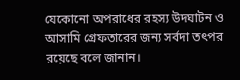যেকোনো অপরাধের রহস্য উদঘাটন ও আসামি গ্রেফতারের জন্য সর্বদা তৎপর রয়েছে বলে জানান।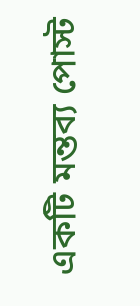একটি মন্তব্য পোস্ট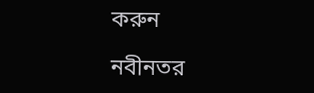করুন

নবীনতর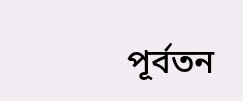পূর্বতন